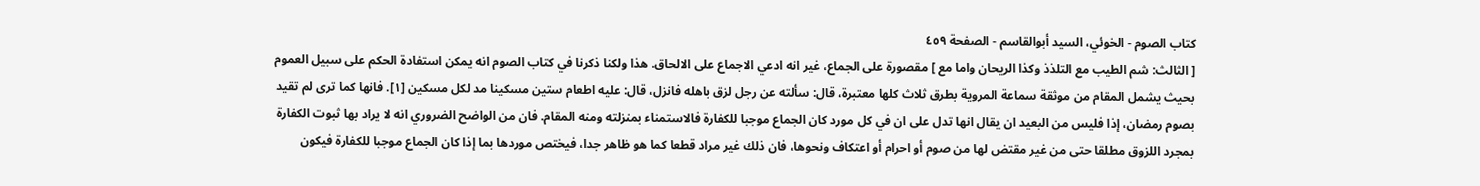كتاب الصوم - الخوئي، السيد أبوالقاسم - الصفحة ٤٥٩
[ الثالث: شم الطيب مع التلذذ وكذا الريحان واما مع ] مقصورة على الجماع، غير انه ادعي الاجماع على الالحاق. هذا ولكنا ذكرنا في كتاب الصوم انه يمكن استفادة الحكم على سبيل العموم بحيث يشمل المقام من موثقة سماعة المروية بطرق ثلاث كلها معتبرة، قال: سألته عن رجل لزق باهله فانزل، قال: عليه اطعام ستين مسكينا مد لكل مسكين [١]. فانها كما ترى لم تقيد بصوم رمضان، إذا فليس من البعيد ان يقال انها تدل على ان في كل مورد كان الجماع موجبا للكفارة فالاستمناء بمنزلته ومنه المقام. فان من الواضح الضروري انه لا يراد بها ثبوت الكفارة بمجرد اللزوق مطلقا حتى من غير مقتض لها من صوم أو احرام أو اعتكاف ونحوها، فان ذلك غير مراد قطعا كما هو ظاهر جدا، فيختص موردها بما إذا كان الجماع موجبا للكفارة فيكون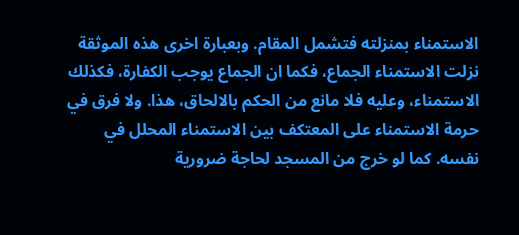الاستمناء بمنزلته فتشمل المقام. وبعبارة اخرى هذه الموثقة نزلت الاستمناء الجماع، فكما ان الجماع يوجب الكفارة، فكذلك الاستمناء، وعليه فلا مانع من الحكم بالالحاق، هذا. ولا فرق في حرمة الاستمناء على المعتكف بين الاستمناء المحلل في نفسه. كما لو خرج من المسجد لحاجة ضرورية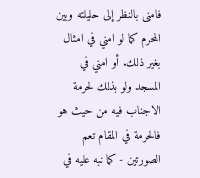فامنى بالنظر إلى حليلته وبين المحرم كما لو امني في امثال بغير ذلك. أو امني في المسجد ولو بذلك لحرمة الاجناب فيه من حيث هو فالحرمة في المقام تعم الصورتين - كما نبه عليه في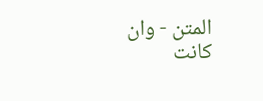المتن - وان كانت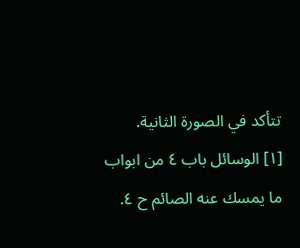تتأكد في الصورة الثانية.
[١] الوسائل باب ٤ من ابواب ما يمسك عنه الصائم ح ٤.